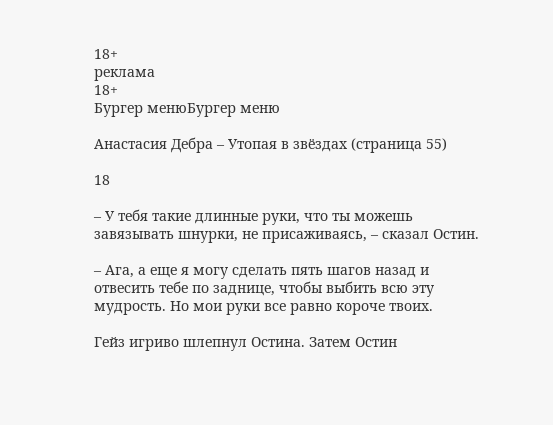18+
реклама
18+
Бургер менюБургер меню

Анастасия Дебра – Утопая в звёздах (страница 55)

18

– У тебя такие длинные руки, что ты можешь завязывать шнурки, не присаживаясь, – сказал Остин.

– Ага, а еще я могу сделать пять шагов назад и отвесить тебе по заднице, чтобы выбить всю эту мудрость. Но мои руки все равно короче твоих.

Гейз игриво шлепнул Остина. Затем Остин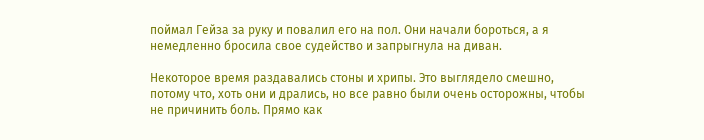поймал Гейза за руку и повалил его на пол. Они начали бороться, а я немедленно бросила свое судейство и запрыгнула на диван.

Некоторое время раздавались стоны и хрипы. Это выглядело смешно, потому что, хоть они и дрались, но все равно были очень осторожны, чтобы не причинить боль. Прямо как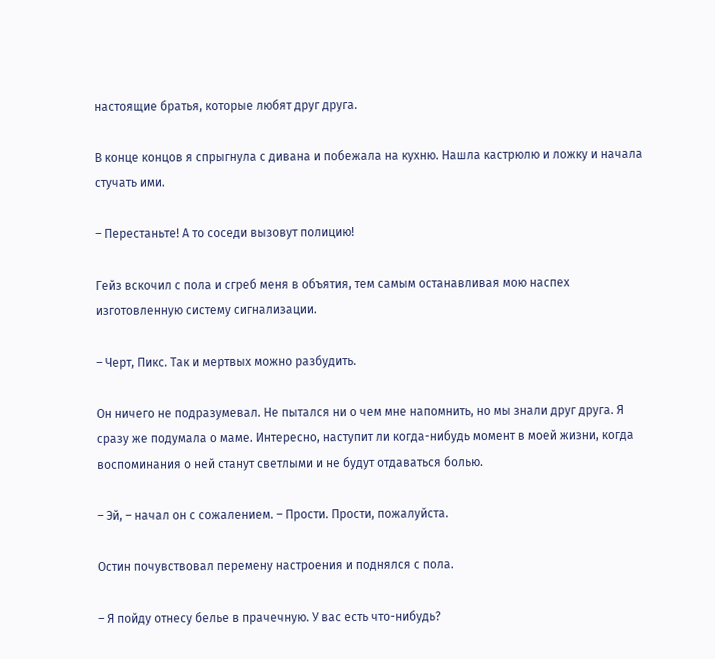настоящие братья, которые любят друг друга.

В конце концов я спрыгнула с дивана и побежала на кухню. Нашла кастрюлю и ложку и начала стучать ими.

– Перестаньте! А то соседи вызовут полицию!

Гейз вскочил с пола и сгреб меня в объятия, тем самым останавливая мою наспех изготовленную систему сигнализации.

– Черт, Пикс. Так и мертвых можно разбудить.

Он ничего не подразумевал. Не пытался ни о чем мне напомнить, но мы знали друг друга. Я сразу же подумала о маме. Интересно, наступит ли когда-нибудь момент в моей жизни, когда воспоминания о ней станут светлыми и не будут отдаваться болью.

– Эй, – начал он с сожалением. – Прости. Прости, пожалуйста.

Остин почувствовал перемену настроения и поднялся с пола.

– Я пойду отнесу белье в прачечную. У вас есть что-нибудь?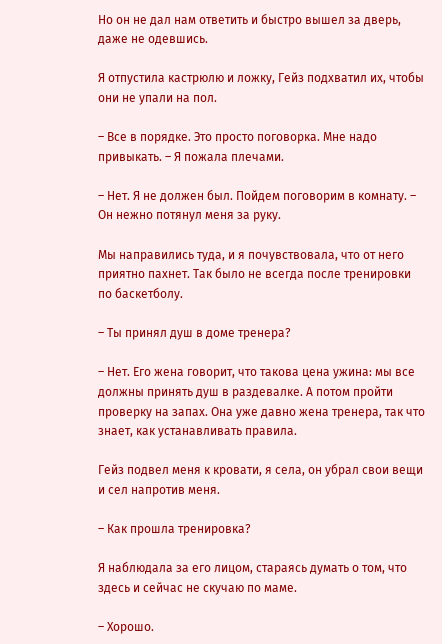Но он не дал нам ответить и быстро вышел за дверь, даже не одевшись.

Я отпустила кастрюлю и ложку, Гейз подхватил их, чтобы они не упали на пол.

– Все в порядке. Это просто поговорка. Мне надо привыкать. – Я пожала плечами.

– Нет. Я не должен был. Пойдем поговорим в комнату. – Он нежно потянул меня за руку.

Мы направились туда, и я почувствовала, что от него приятно пахнет. Так было не всегда после тренировки по баскетболу.

– Ты принял душ в доме тренера?

– Нет. Его жена говорит, что такова цена ужина: мы все должны принять душ в раздевалке. А потом пройти проверку на запах. Она уже давно жена тренера, так что знает, как устанавливать правила.

Гейз подвел меня к кровати, я села, он убрал свои вещи и сел напротив меня.

– Как прошла тренировка?

Я наблюдала за его лицом, стараясь думать о том, что здесь и сейчас не скучаю по маме.

– Хорошо.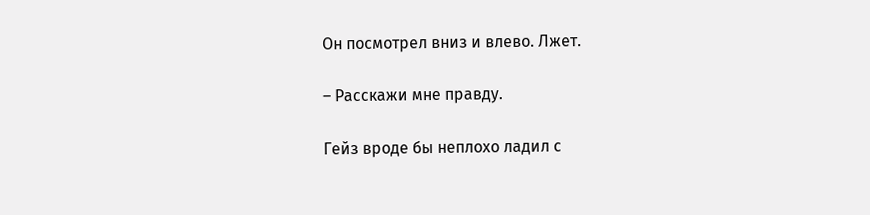Он посмотрел вниз и влево. Лжет.

– Расскажи мне правду.

Гейз вроде бы неплохо ладил с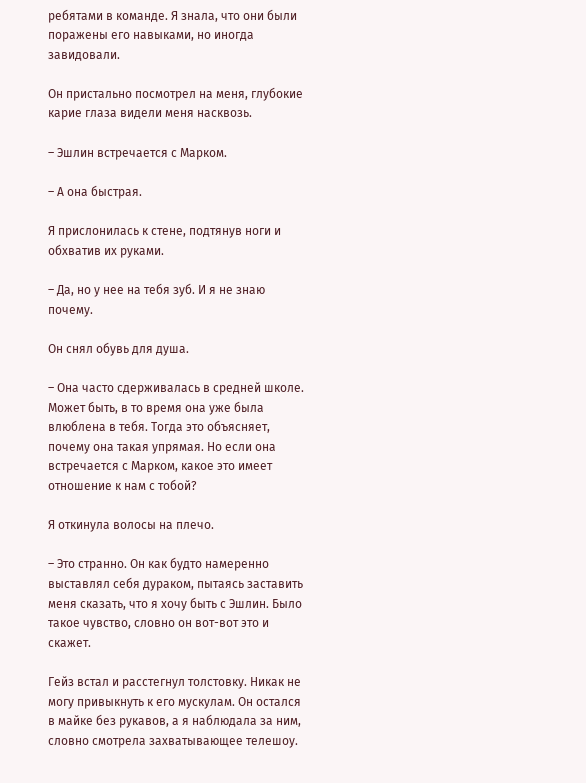ребятами в команде. Я знала, что они были поражены его навыками, но иногда завидовали.

Он пристально посмотрел на меня, глубокие карие глаза видели меня насквозь.

– Эшлин встречается с Марком.

– А она быстрая.

Я прислонилась к стене, подтянув ноги и обхватив их руками.

– Да, но у нее на тебя зуб. И я не знаю почему.

Он снял обувь для душа.

– Она часто сдерживалась в средней школе. Может быть, в то время она уже была влюблена в тебя. Тогда это объясняет, почему она такая упрямая. Но если она встречается с Марком, какое это имеет отношение к нам с тобой?

Я откинула волосы на плечо.

– Это странно. Он как будто намеренно выставлял себя дураком, пытаясь заставить меня сказать, что я хочу быть с Эшлин. Было такое чувство, словно он вот-вот это и скажет.

Гейз встал и расстегнул толстовку. Никак не могу привыкнуть к его мускулам. Он остался в майке без рукавов, а я наблюдала за ним, словно смотрела захватывающее телешоу.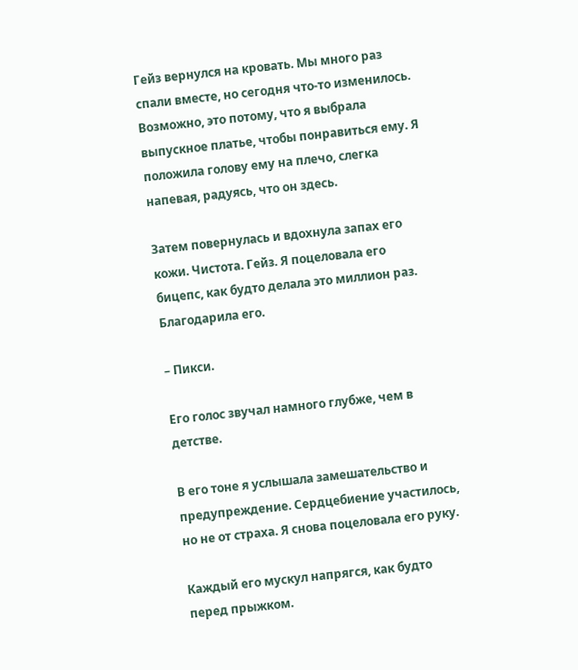Гейз вернулся на кровать. Мы много раз спали вместе, но сегодня что-то изменилось. Возможно, это потому, что я выбрала выпускное платье, чтобы понравиться ему. Я положила голову ему на плечо, слегка напевая, радуясь, что он здесь.

Затем повернулась и вдохнула запах его кожи. Чистота. Гейз. Я поцеловала его бицепс, как будто делала это миллион раз. Благодарила его.

– Пикси.

Его голос звучал намного глубже, чем в детстве.

В его тоне я услышала замешательство и предупреждение. Сердцебиение участилось, но не от страха. Я снова поцеловала его руку.

Каждый его мускул напрягся, как будто перед прыжком.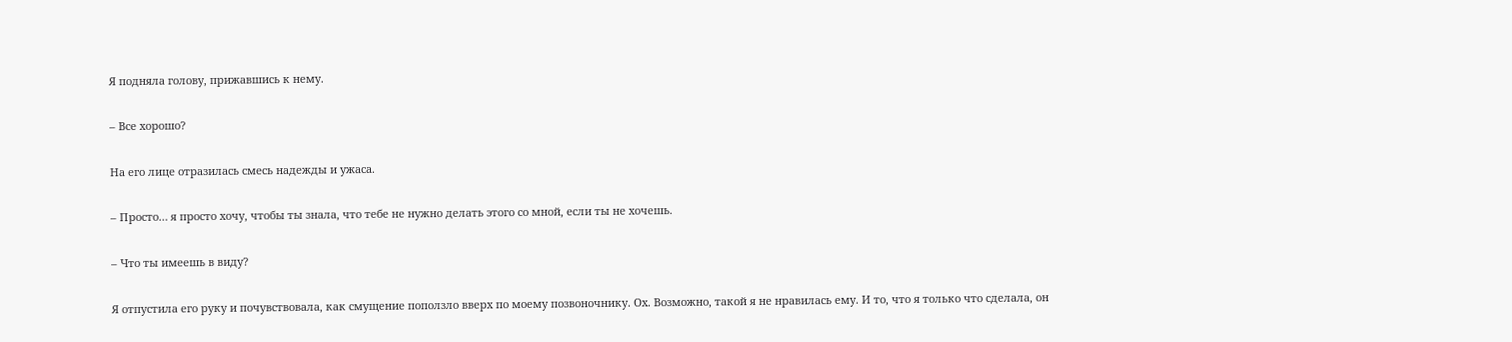Я подняла голову, прижавшись к нему.

– Все хорошо?

На его лице отразилась смесь надежды и ужаса.

– Просто… я просто хочу, чтобы ты знала, что тебе не нужно делать этого со мной, если ты не хочешь.

– Что ты имеешь в виду?

Я отпустила его руку и почувствовала, как смущение поползло вверх по моему позвоночнику. Ох. Возможно, такой я не нравилась ему. И то, что я только что сделала, он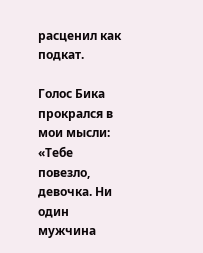расценил как подкат.

Голос Бика прокрался в мои мысли: «Тебе повезло, девочка. Ни один мужчина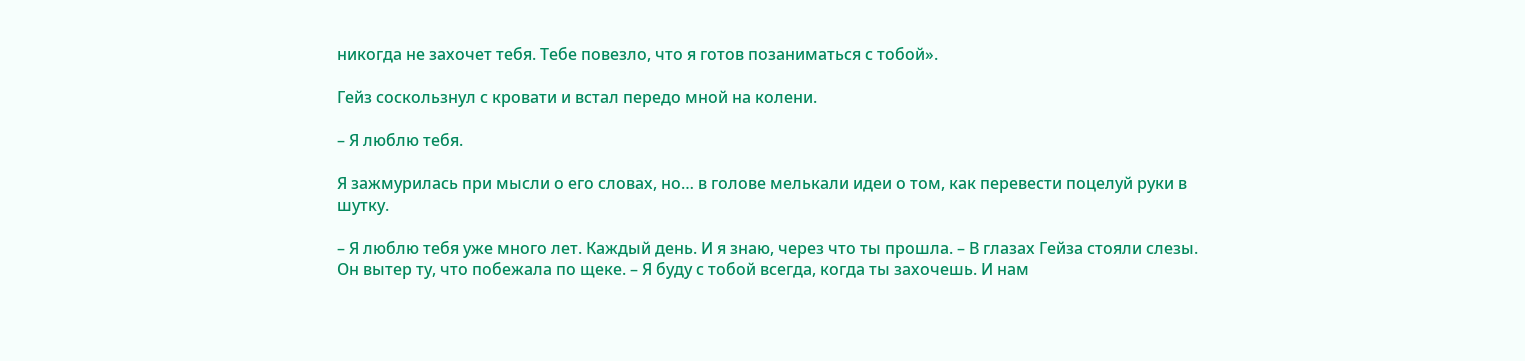никогда не захочет тебя. Тебе повезло, что я готов позаниматься с тобой».

Гейз соскользнул с кровати и встал передо мной на колени.

– Я люблю тебя.

Я зажмурилась при мысли о его словах, но… в голове мелькали идеи о том, как перевести поцелуй руки в шутку.

– Я люблю тебя уже много лет. Каждый день. И я знаю, через что ты прошла. – В глазах Гейза стояли слезы. Он вытер ту, что побежала по щеке. – Я буду с тобой всегда, когда ты захочешь. И нам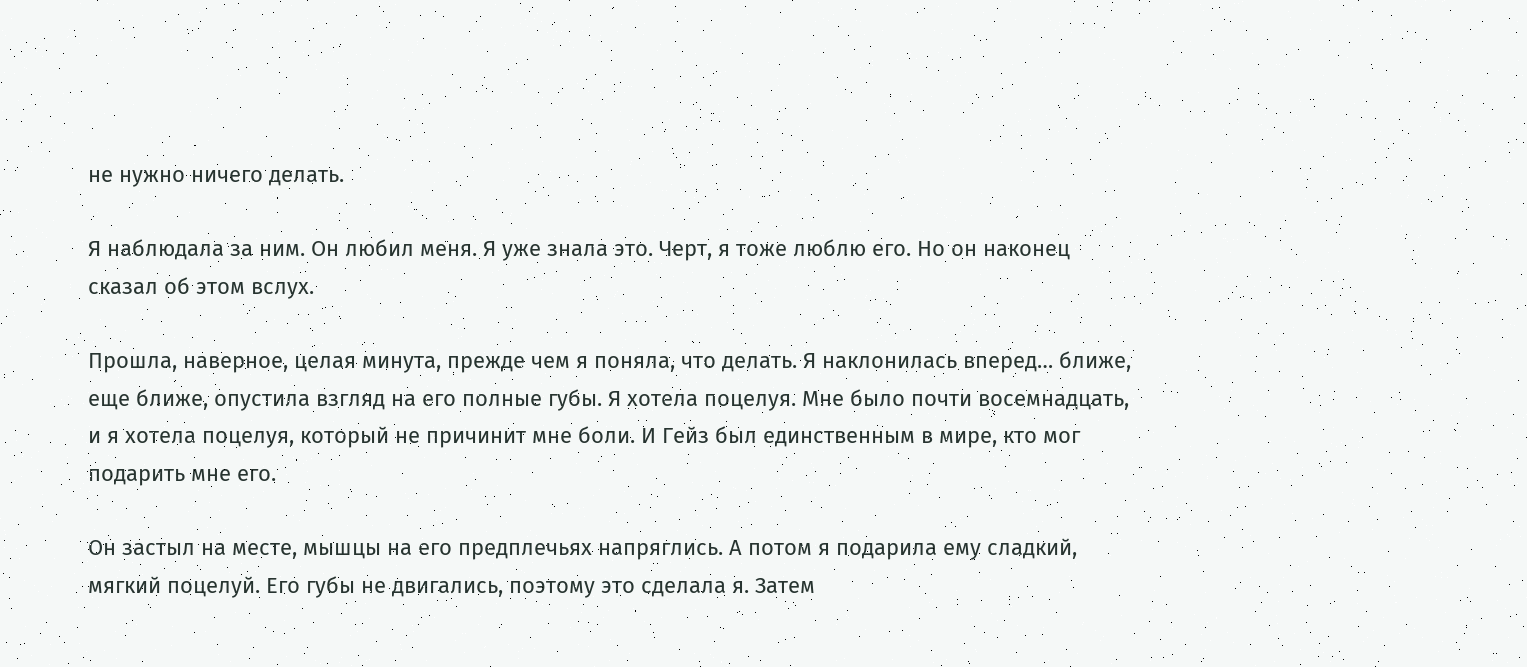не нужно ничего делать.

Я наблюдала за ним. Он любил меня. Я уже знала это. Черт, я тоже люблю его. Но он наконец сказал об этом вслух.

Прошла, наверное, целая минута, прежде чем я поняла, что делать. Я наклонилась вперед… ближе, еще ближе, опустила взгляд на его полные губы. Я хотела поцелуя. Мне было почти восемнадцать, и я хотела поцелуя, который не причинит мне боли. И Гейз был единственным в мире, кто мог подарить мне его.

Он застыл на месте, мышцы на его предплечьях напряглись. А потом я подарила ему сладкий, мягкий поцелуй. Его губы не двигались, поэтому это сделала я. Затем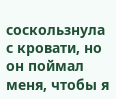соскользнула с кровати, но он поймал меня, чтобы я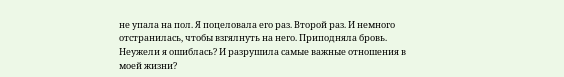не упала на пол. Я поцеловала его раз. Второй раз. И немного отстранилась, чтобы взгялнуть на него. Приподняла бровь. Неужели я ошиблась? И разрушила самые важные отношения в моей жизни?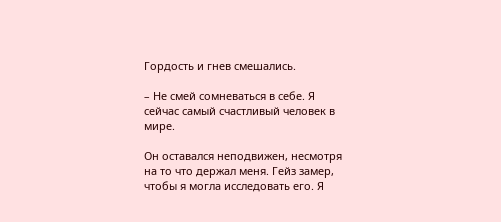Гордость и гнев смешались.

– Не смей сомневаться в себе. Я сейчас самый счастливый человек в мире.

Он оставался неподвижен, несмотря на то что держал меня. Гейз замер, чтобы я могла исследовать его. Я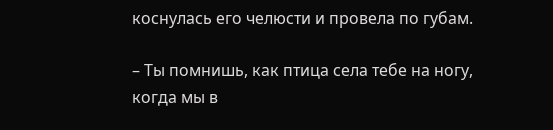коснулась его челюсти и провела по губам.

– Ты помнишь, как птица села тебе на ногу, когда мы в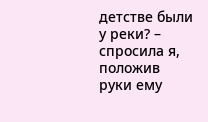детстве были у реки? – спросила я, положив руки ему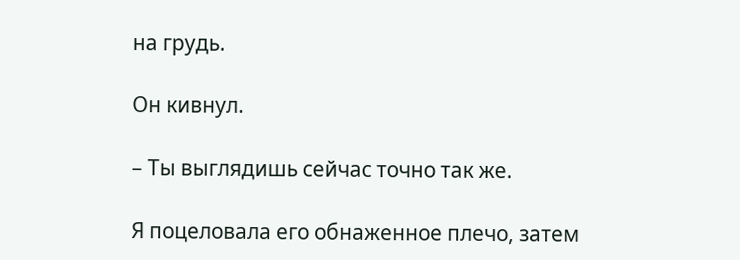на грудь.

Он кивнул.

– Ты выглядишь сейчас точно так же.

Я поцеловала его обнаженное плечо, затем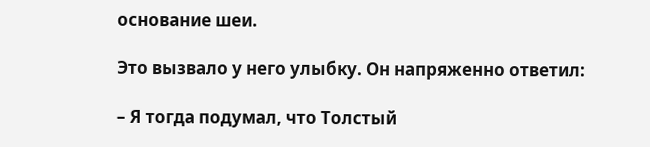основание шеи.

Это вызвало у него улыбку. Он напряженно ответил:

– Я тогда подумал, что Толстый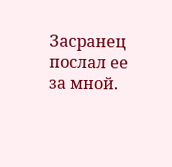Засранец послал ее за мной.